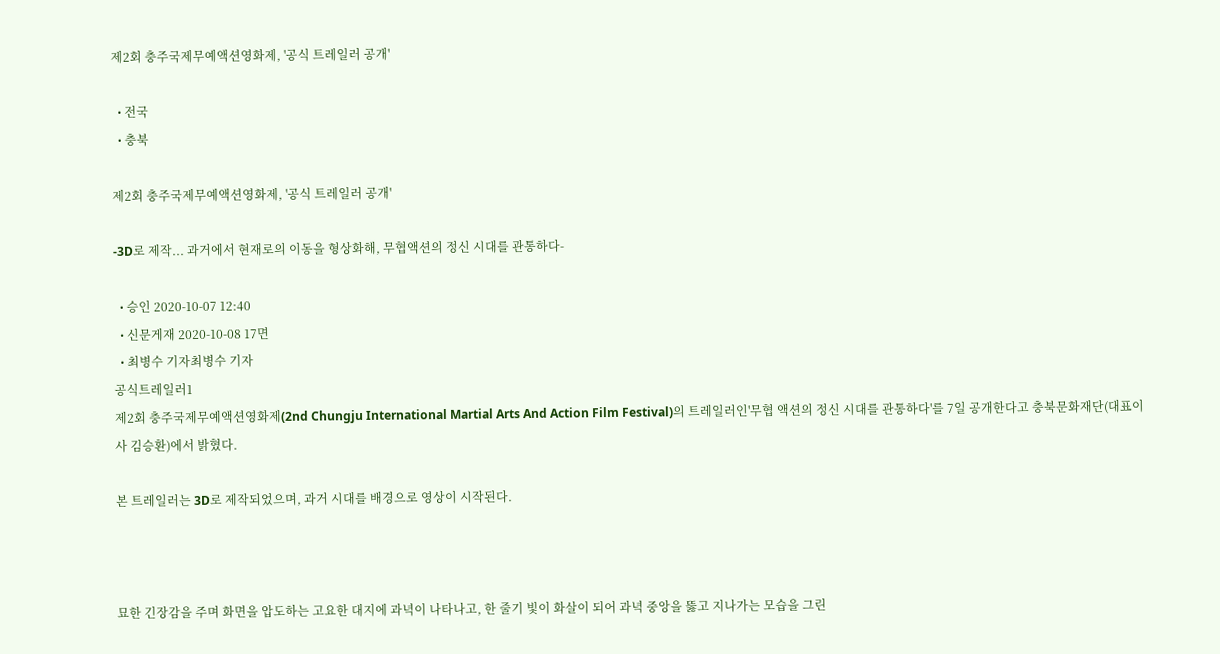제2회 충주국제무예액션영화제, '공식 트레일러 공개'

  • 전국
  • 충북

제2회 충주국제무예액션영화제, '공식 트레일러 공개'

-3D로 제작... 과거에서 현재로의 이동을 형상화해, 무협액션의 정신 시대를 관통하다-

  • 승인 2020-10-07 12:40
  • 신문게재 2020-10-08 17면
  • 최병수 기자최병수 기자
공식트레일러1
제2회 충주국제무예액션영화제(2nd Chungju International Martial Arts And Action Film Festival)의 트레일러인'무협 액션의 정신 시대를 관통하다'를 7일 공개한다고 충북문화재단(대표이사 김승환)에서 밝혔다.

본 트레일러는 3D로 제작되었으며, 과거 시대를 배경으로 영상이 시작된다.



묘한 긴장감을 주며 화면을 압도하는 고요한 대지에 과녁이 나타나고, 한 줄기 빛이 화살이 되어 과녁 중앙을 뚫고 지나가는 모습을 그린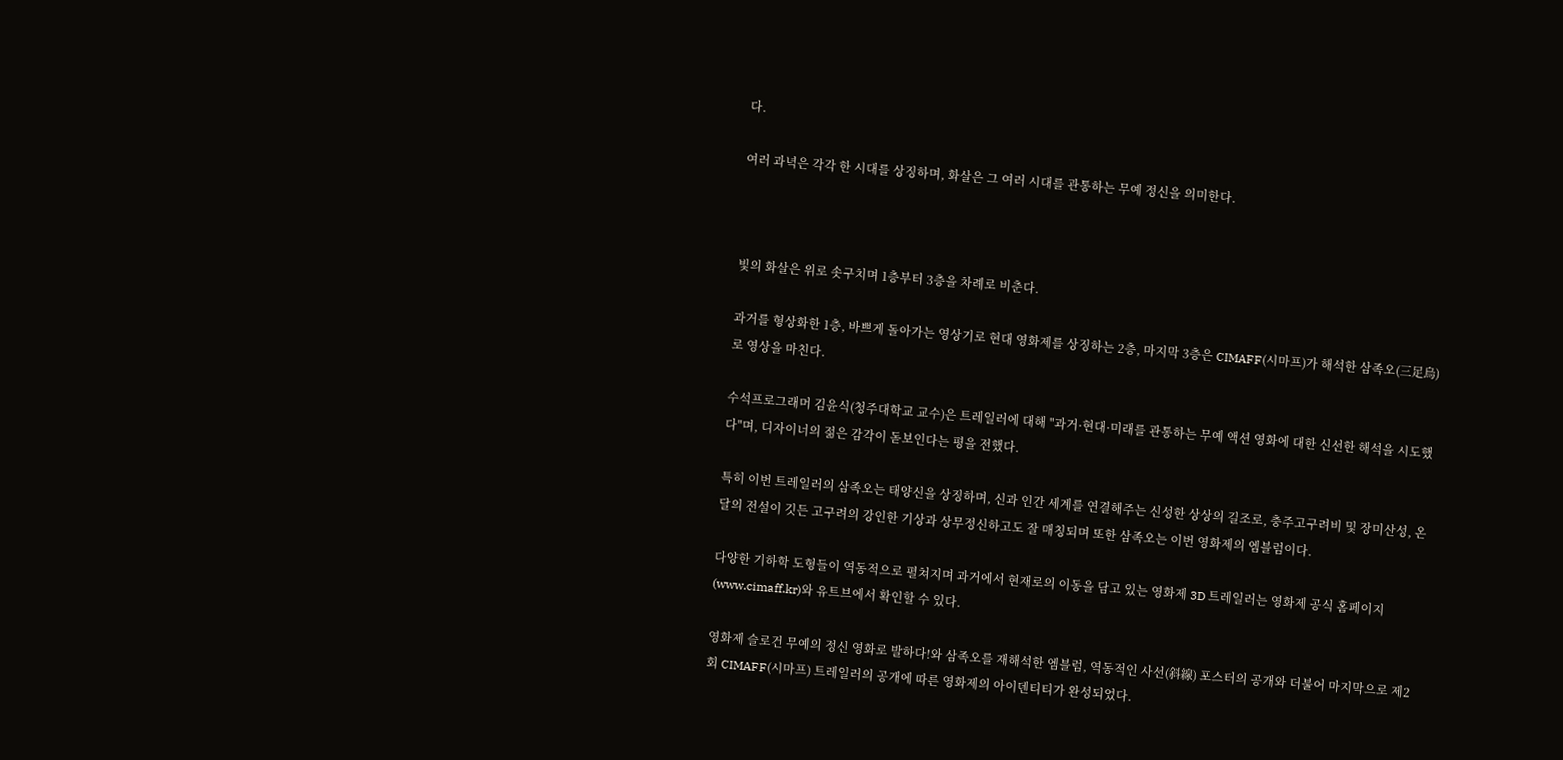다.

여러 과녁은 각각 한 시대를 상징하며, 화살은 그 여러 시대를 관통하는 무예 정신을 의미한다.



빛의 화살은 위로 솟구치며 1층부터 3층을 차례로 비춘다.

과거를 형상화한 1층, 바쁘게 돌아가는 영상기로 현대 영화제를 상징하는 2층, 마지막 3층은 CIMAFF(시마프)가 해석한 삼족오(三足烏)로 영상을 마친다.

수석프로그래머 김윤식(청주대학교 교수)은 트레일러에 대해 "과거·현대·미래를 관통하는 무예 액션 영화에 대한 신선한 해석을 시도했다"며, 디자이너의 젊은 감각이 돋보인다는 평을 전했다.

특히 이번 트레일러의 삼족오는 태양신을 상징하며, 신과 인간 세계를 연결해주는 신성한 상상의 길조로, 충주고구려비 및 장미산성, 온달의 전설이 깃든 고구려의 강인한 기상과 상무정신하고도 잘 매칭되며 또한 삼족오는 이번 영화제의 엠블럼이다.

다양한 기하학 도형들이 역동적으로 펼쳐지며 과거에서 현재로의 이동을 담고 있는 영화제 3D 트레일러는 영화제 공식 홈페이지 (www.cimaff.kr)와 유트브에서 확인할 수 있다.

영화제 슬로건 무예의 정신 영화로 발하다!와 삼족오를 재해석한 엠블럼, 역동적인 사선(斜線) 포스터의 공개와 더불어 마지막으로 제2회 CIMAFF(시마프) 트레일러의 공개에 따른 영화제의 아이덴티티가 완성되었다.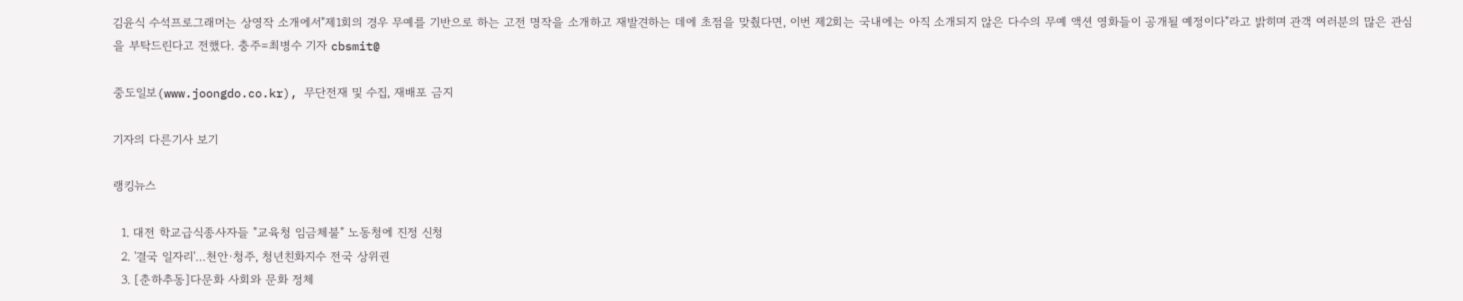김윤식 수석프로그래머는 상영작 소개에서"제1회의 경우 무예를 기반으로 하는 고전 명작을 소개하고 재발견하는 데에 초점을 맞췄다면, 이번 제2회는 국내에는 아직 소개되지 않은 다수의 무예 액션 영화들이 공개될 예정이다"라고 밝히며 관객 여러분의 많은 관심을 부탁드린다고 전했다. 충주=최병수 기자 cbsmit@

중도일보(www.joongdo.co.kr), 무단전재 및 수집, 재배포 금지

기자의 다른기사 보기

랭킹뉴스

  1. 대전 학교급식종사자들 "교육청 임금체불" 노동청에 진정 신청
  2. '결국 일자리'…천안·청주, 청년친화지수 전국 상위권
  3. [춘하추동]다문화 사회와 문화 정체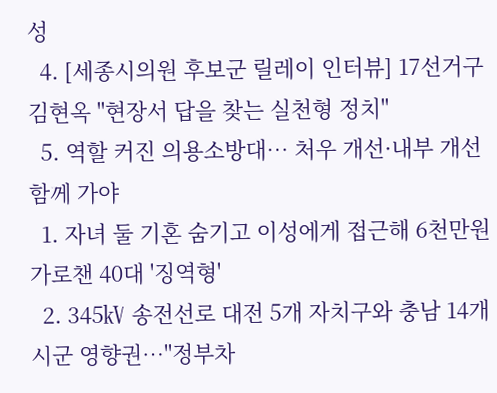성
  4. [세종시의원 후보군 릴레이 인터뷰] 17선거구 김현옥 "현장서 답을 찾는 실천형 정치"
  5. 역할 커진 의용소방대… 처우 개선·내부 개선 함께 가야
  1. 자녀 둘 기혼 숨기고 이성에게 접근해 6천만원 가로챈 40대 '징역형'
  2. 345㎸ 송전선로 대전 5개 자치구와 충남 14개 시군 영향권…"정부차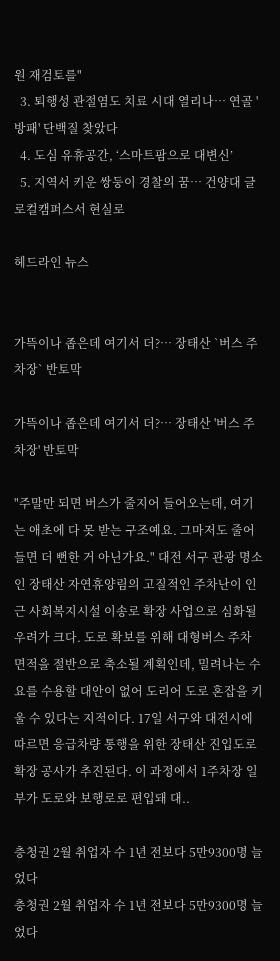원 재검토를"
  3. 퇴행성 관절염도 치료 시대 열리나… 연골 '방패' 단백질 찾았다
  4. 도심 유휴공간, ‘스마트팜으로 대변신’
  5. 지역서 키운 쌍둥이 경찰의 꿈… 건양대 글로컬캠퍼스서 현실로

헤드라인 뉴스


가뜩이나 좁은데 여기서 더?… 장태산 `버스 주차장` 반토막

가뜩이나 좁은데 여기서 더?… 장태산 '버스 주차장' 반토막

"주말만 되면 버스가 줄지어 들어오는데, 여기는 애초에 다 못 받는 구조예요. 그마저도 줄어들면 더 뻔한 거 아닌가요." 대전 서구 관광 명소인 장태산 자연휴양림의 고질적인 주차난이 인근 사회복지시설 이송로 확장 사업으로 심화될 우려가 크다. 도로 확보를 위해 대형버스 주차 면적을 절반으로 축소될 계획인데, 밀려나는 수요를 수용할 대안이 없어 도리어 도로 혼잡을 키울 수 있다는 지적이다. 17일 서구와 대전시에 따르면 응급차량 통행을 위한 장태산 진입도로 확장 공사가 추진된다. 이 과정에서 1주차장 일부가 도로와 보행로로 편입돼 대..

충청권 2월 취업자 수 1년 전보다 5만9300명 늘었다
충청권 2월 취업자 수 1년 전보다 5만9300명 늘었다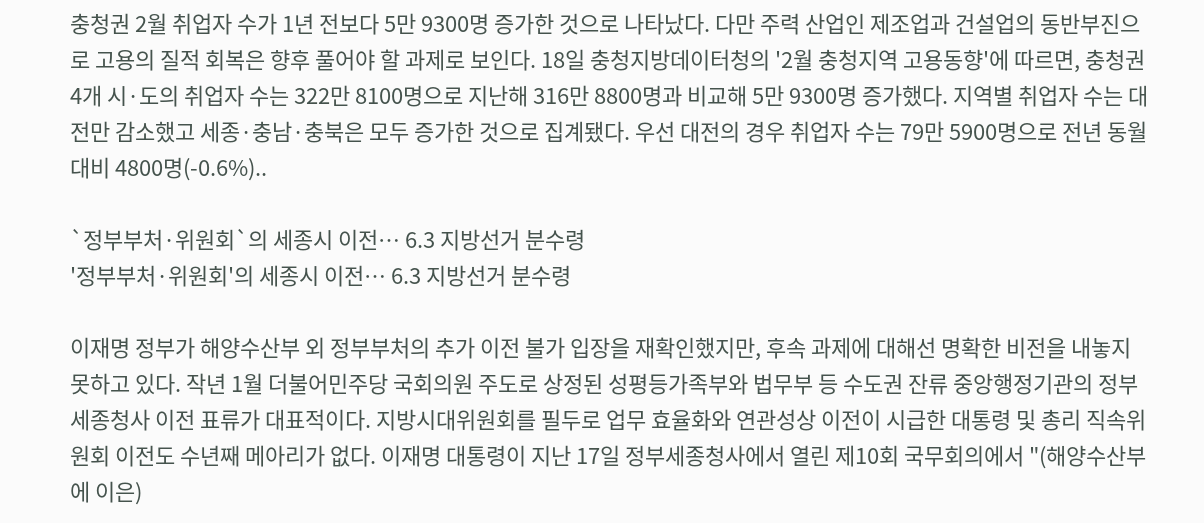충청권 2월 취업자 수가 1년 전보다 5만 9300명 증가한 것으로 나타났다. 다만 주력 산업인 제조업과 건설업의 동반부진으로 고용의 질적 회복은 향후 풀어야 할 과제로 보인다. 18일 충청지방데이터청의 '2월 충청지역 고용동향'에 따르면, 충청권 4개 시·도의 취업자 수는 322만 8100명으로 지난해 316만 8800명과 비교해 5만 9300명 증가했다. 지역별 취업자 수는 대전만 감소했고 세종·충남·충북은 모두 증가한 것으로 집계됐다. 우선 대전의 경우 취업자 수는 79만 5900명으로 전년 동월 대비 4800명(-0.6%)..

`정부부처·위원회`의 세종시 이전… 6.3 지방선거 분수령
'정부부처·위원회'의 세종시 이전… 6.3 지방선거 분수령

이재명 정부가 해양수산부 외 정부부처의 추가 이전 불가 입장을 재확인했지만, 후속 과제에 대해선 명확한 비전을 내놓지 못하고 있다. 작년 1월 더불어민주당 국회의원 주도로 상정된 성평등가족부와 법무부 등 수도권 잔류 중앙행정기관의 정부세종청사 이전 표류가 대표적이다. 지방시대위원회를 필두로 업무 효율화와 연관성상 이전이 시급한 대통령 및 총리 직속위원회 이전도 수년째 메아리가 없다. 이재명 대통령이 지난 17일 정부세종청사에서 열린 제10회 국무회의에서 "(해양수산부에 이은)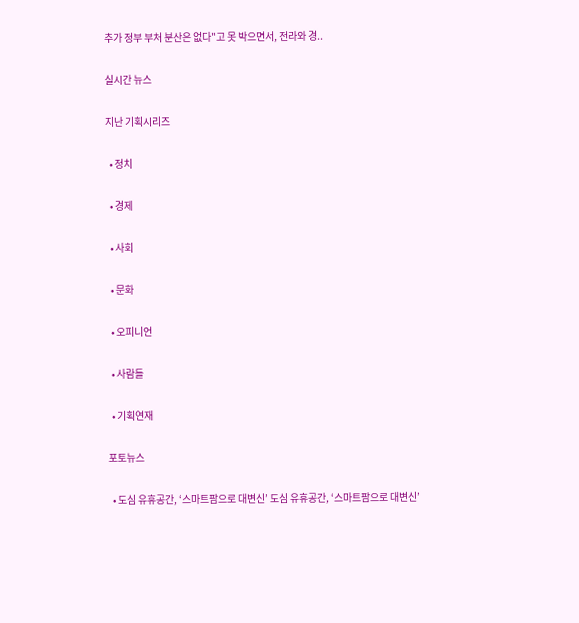추가 정부 부처 분산은 없다"고 못 박으면서, 전라와 경..

실시간 뉴스

지난 기획시리즈

  • 정치

  • 경제

  • 사회

  • 문화

  • 오피니언

  • 사람들

  • 기획연재

포토뉴스

  • 도심 유휴공간, ‘스마트팜으로 대변신’ 도심 유휴공간, ‘스마트팜으로 대변신’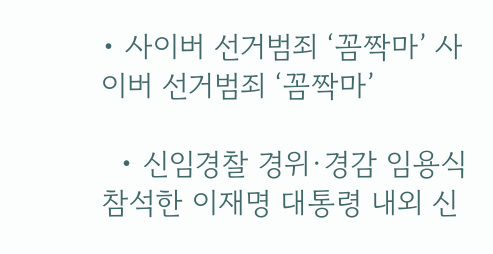• 사이버 선거범죄 ‘꼼짝마’ 사이버 선거범죄 ‘꼼짝마’

  • 신임경찰 경위·경감 임용식 참석한 이재명 대통령 내외 신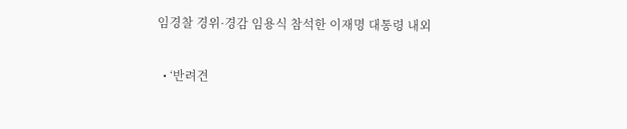임경찰 경위·경감 임용식 참석한 이재명 대통령 내외

  • ‘반려견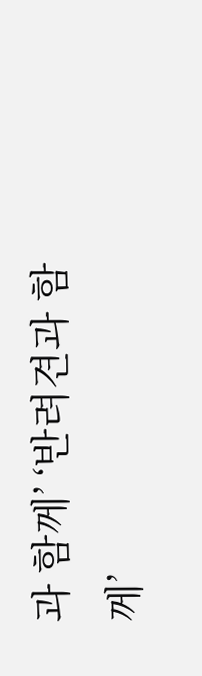과 함께’ ‘반려견과 함께’